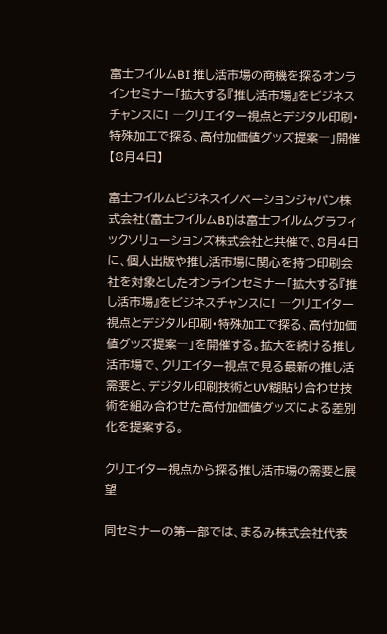富士フイルムBI 推し活市場の商機を探るオンラインセミナー「拡大する『推し活市場』をビジネスチャンスに! ―クリエイター視点とデジタル印刷・特殊加工で探る、高付加価値グッズ提案―」開催【8月4日】

富士フイルムビジネスイノベーションジャパン株式会社(富士フイルムBI)は富士フイルムグラフィックソリューションズ株式会社と共催で、8月4日に、個人出版や推し活市場に関心を持つ印刷会社を対象としたオンラインセミナー「拡大する『推し活市場』をビジネスチャンスに! ―クリエイター視点とデジタル印刷・特殊加工で探る、高付加価値グッズ提案―」を開催する。拡大を続ける推し活市場で、クリエイター視点で見る最新の推し活需要と、デジタル印刷技術とUV糊貼り合わせ技術を組み合わせた高付加価値グッズによる差別化を提案する。

クリエイター視点から探る推し活市場の需要と展望

同セミナーの第一部では、まるみ株式会社代表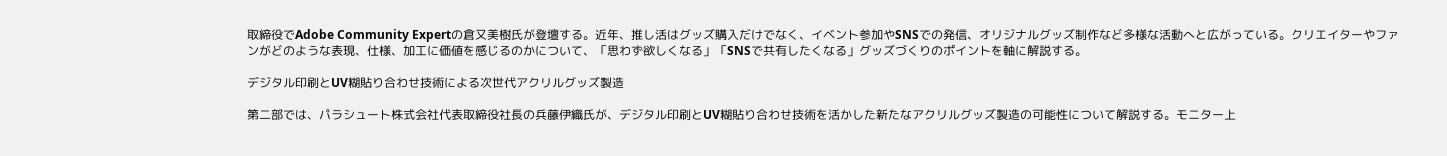取締役でAdobe Community Expertの倉又美樹氏が登壇する。近年、推し活はグッズ購入だけでなく、イベント参加やSNSでの発信、オリジナルグッズ制作など多様な活動へと広がっている。クリエイターやファンがどのような表現、仕様、加工に価値を感じるのかについて、「思わず欲しくなる」「SNSで共有したくなる」グッズづくりのポイントを軸に解説する。

デジタル印刷とUV糊貼り合わせ技術による次世代アクリルグッズ製造

第二部では、パラシュート株式会社代表取締役社長の兵藤伊織氏が、デジタル印刷とUV糊貼り合わせ技術を活かした新たなアクリルグッズ製造の可能性について解説する。モニター上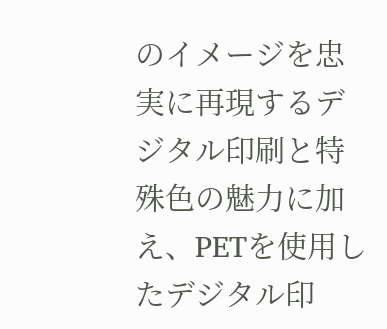のイメージを忠実に再現するデジタル印刷と特殊色の魅力に加え、PETを使用したデジタル印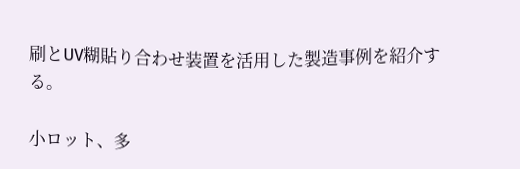刷とUV糊貼り合わせ装置を活用した製造事例を紹介する。

小ロット、多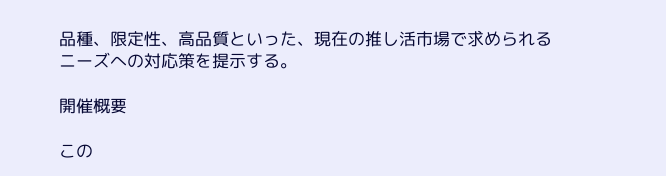品種、限定性、高品質といった、現在の推し活市場で求められるニーズへの対応策を提示する。

開催概要

この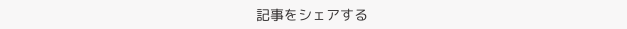記事をシェアする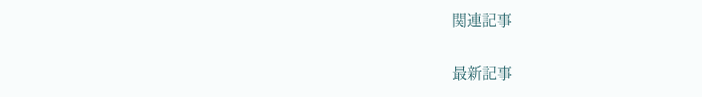関連記事

最新記事